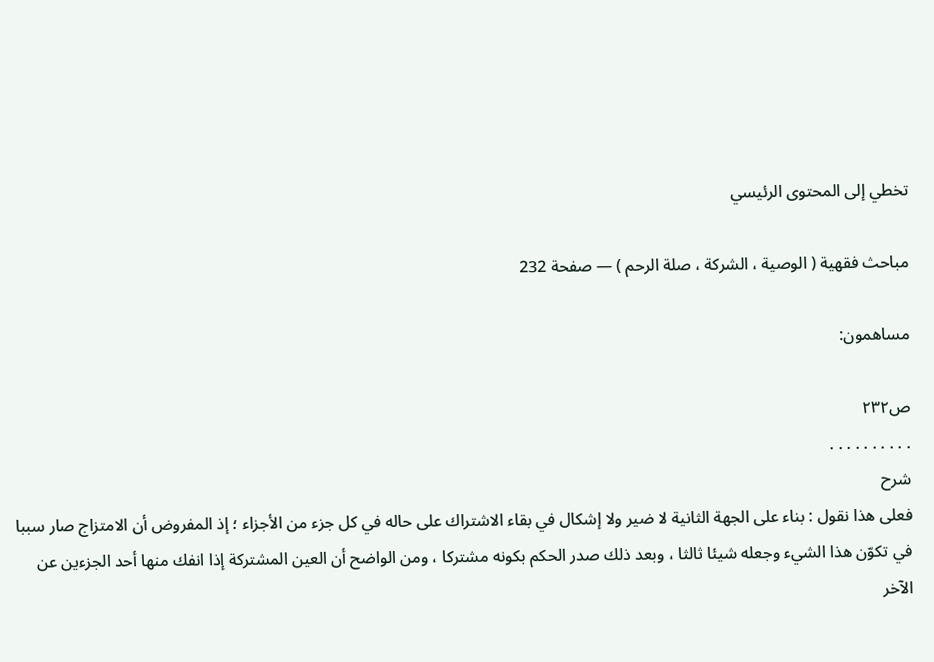تخطي إلى المحتوى الرئيسي

مباحث فقهية ( الوصية ، الشركة ، صلة الرحم ) — صفحة 232

مساهمون:

ص٢٣٢
. . . . . . . . . .
شرح
فعلى هذا نقول : بناء على الجهة الثانية لا ضير ولا إشكال في بقاء الاشتراك على حاله في كل جزء من الأجزاء ؛ إذ المفروض أن الامتزاج صار سببا في تكوّن هذا الشيء وجعله شيئا ثالثا ، وبعد ذلك صدر الحكم بكونه مشتركا ، ومن الواضح أن العين المشتركة إذا انفك منها أحد الجزءين عن الآخر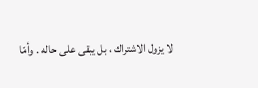لا يزول الاشتراك ، بل يبقى على حاله . وأمّا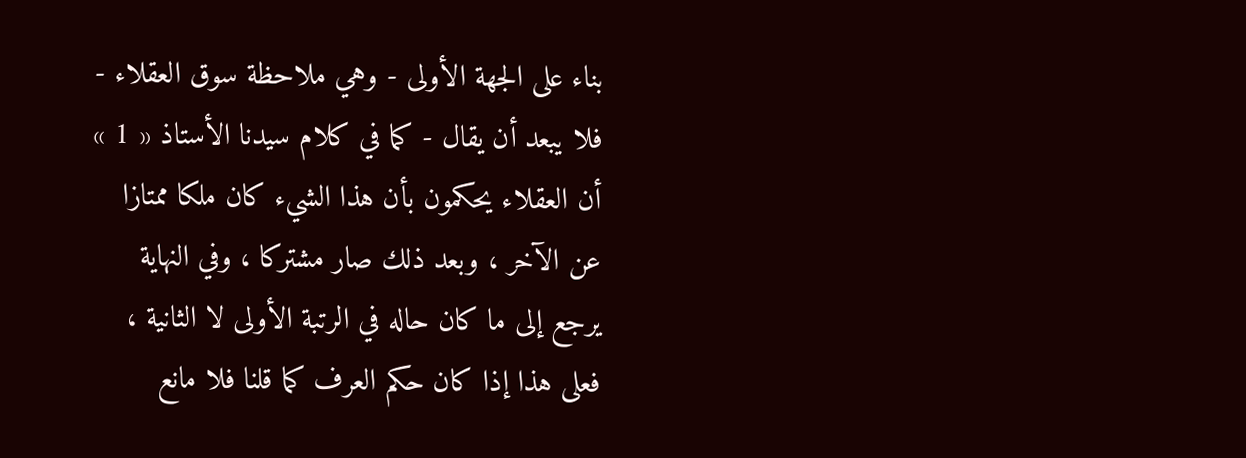بناء على الجهة الأولى - وهي ملاحظة سوق العقلاء - فلا يبعد أن يقال - كما في كلام سيدنا الأستاذ « 1 » أن العقلاء يحكمون بأن هذا الشيء كان ملكا ممتازا عن الآخر ، وبعد ذلك صار مشتركا ، وفي النهاية يرجع إلى ما كان حاله في الرتبة الأولى لا الثانية ، فعلى هذا إذا كان حكم العرف كما قلنا فلا مانع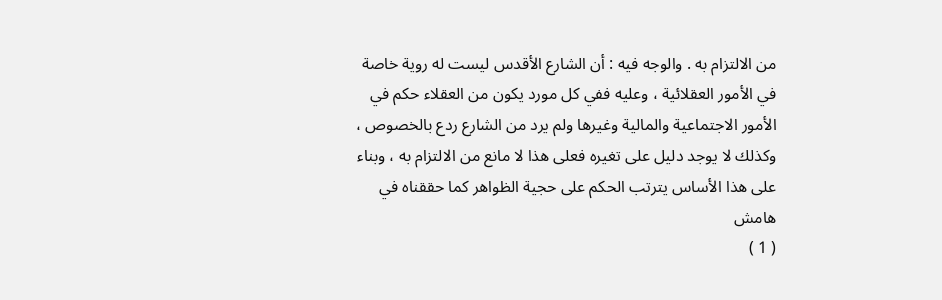من الالتزام به . والوجه فيه : أن الشارع الأقدس ليست له روية خاصة في الأمور العقلائية ، وعليه ففي كل مورد يكون من العقلاء حكم في الأمور الاجتماعية والمالية وغيرها ولم يرد من الشارع ردع بالخصوص ، وكذلك لا يوجد دليل على تغيره فعلى هذا لا مانع من الالتزام به ، وبناء على هذا الأساس يترتب الحكم على حجية الظواهر كما حققناه في
هامش
( 1 )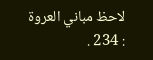لاحظ مباني العروة : 234 .